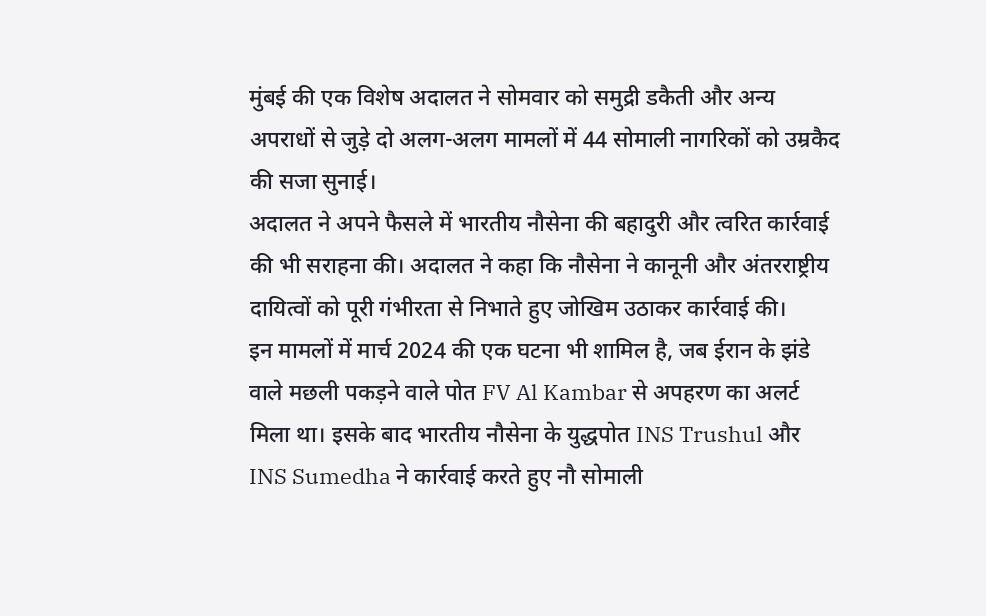मुंबई की एक विशेष अदालत ने सोमवार को समुद्री डकैती और अन्य अपराधों से जुड़े दो अलग-अलग मामलों में 44 सोमाली नागरिकों को उम्रकैद की सजा सुनाई।
अदालत ने अपने फैसले में भारतीय नौसेना की बहादुरी और त्वरित कार्रवाई की भी सराहना की। अदालत ने कहा कि नौसेना ने कानूनी और अंतरराष्ट्रीय दायित्वों को पूरी गंभीरता से निभाते हुए जोखिम उठाकर कार्रवाई की।
इन मामलों में मार्च 2024 की एक घटना भी शामिल है, जब ईरान के झंडे वाले मछली पकड़ने वाले पोत FV Al Kambar से अपहरण का अलर्ट मिला था। इसके बाद भारतीय नौसेना के युद्धपोत INS Trushul और INS Sumedha ने कार्रवाई करते हुए नौ सोमाली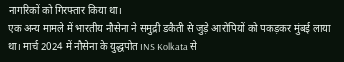नागरिकों को गिरफ्तार किया था।
एक अन्य मामले में भारतीय नौसेना ने समुद्री डकैती से जुड़े आरोपियों को पकड़कर मुंबई लाया था। मार्च 2024 में नौसेना के युद्धपोत INS Kolkata से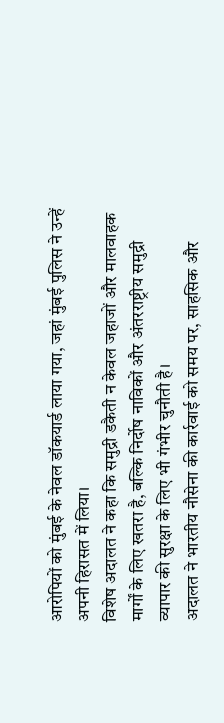आरोपियों को मुंबई के नेवल डॉकयार्ड लाया गया, जहां मुंबई पुलिस ने उन्हें अपनी हिरासत में लिया।
विशेष अदालत ने कहा कि समुद्री डकैती न केवल जहाजों और मालवाहक मार्गों के लिए खतरा है, बल्कि निर्दोष नाविकों और अंतरराष्ट्रीय समुद्री व्यापार की सुरक्षा के लिए भी गंभीर चुनौती है।
अदालत ने भारतीय नौसेना की कार्रवाई को समय पर, साहसिक और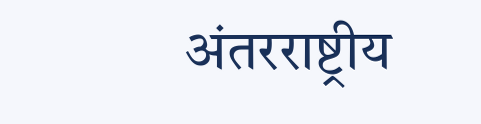अंतरराष्ट्रीय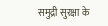समुद्री सुरक्षा के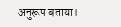अनुरूप बताया।